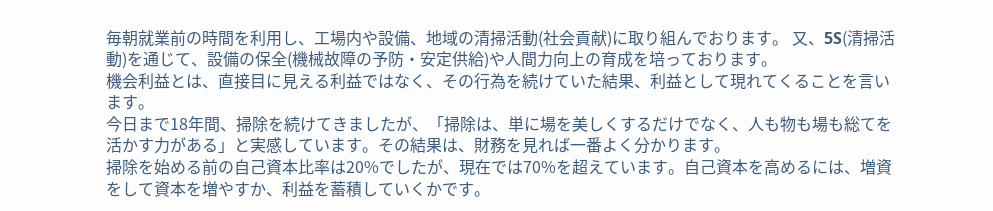毎朝就業前の時間を利用し、工場内や設備、地域の清掃活動(社会貢献)に取り組んでおります。 又、5S(清掃活動)を通じて、設備の保全(機械故障の予防・安定供給)や人間力向上の育成を培っております。
機会利益とは、直接目に見える利益ではなく、その行為を続けていた結果、利益として現れてくることを言います。
今日まで18年間、掃除を続けてきましたが、「掃除は、単に場を美しくするだけでなく、人も物も場も総てを活かす力がある」と実感しています。その結果は、財務を見れば一番よく分かります。
掃除を始める前の自己資本比率は20%でしたが、現在では70%を超えています。自己資本を高めるには、増資をして資本を増やすか、利益を蓄積していくかです。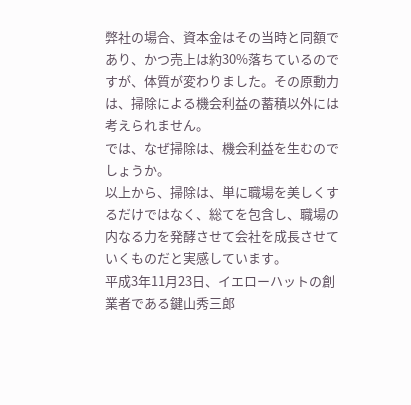弊社の場合、資本金はその当時と同額であり、かつ売上は約30%落ちているのですが、体質が変わりました。その原動力は、掃除による機会利益の蓄積以外には考えられません。
では、なぜ掃除は、機会利益を生むのでしょうか。
以上から、掃除は、単に職場を美しくするだけではなく、総てを包含し、職場の内なる力を発酵させて会社を成長させていくものだと実感しています。
平成3年11月23日、イエローハットの創業者である鍵山秀三郎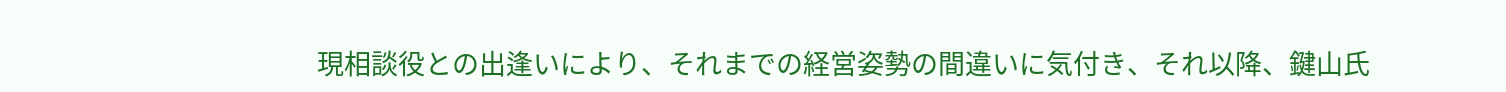現相談役との出逢いにより、それまでの経営姿勢の間違いに気付き、それ以降、鍵山氏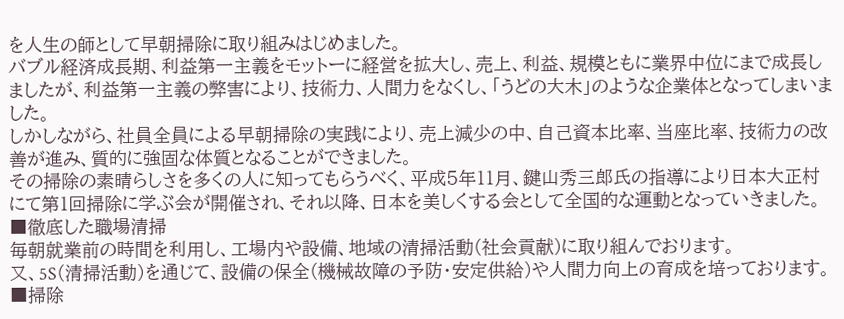を人生の師として早朝掃除に取り組みはじめました。
バブル経済成長期、利益第一主義をモットーに経営を拡大し、売上、利益、規模ともに業界中位にまで成長しましたが、利益第一主義の弊害により、技術力、人間力をなくし、「うどの大木」のような企業体となってしまいました。
しかしながら、社員全員による早朝掃除の実践により、売上減少の中、自己資本比率、当座比率、技術力の改善が進み、質的に強固な体質となることができました。
その掃除の素晴らしさを多くの人に知ってもらうべく、平成5年11月、鍵山秀三郎氏の指導により日本大正村にて第1回掃除に学ぶ会が開催され、それ以降、日本を美しくする会として全国的な運動となっていきました。
■徹底した職場清掃
毎朝就業前の時間を利用し、工場内や設備、地域の清掃活動(社会貢献)に取り組んでおります。
又、5S(清掃活動)を通じて、設備の保全(機械故障の予防・安定供給)や人間力向上の育成を培っております。
■掃除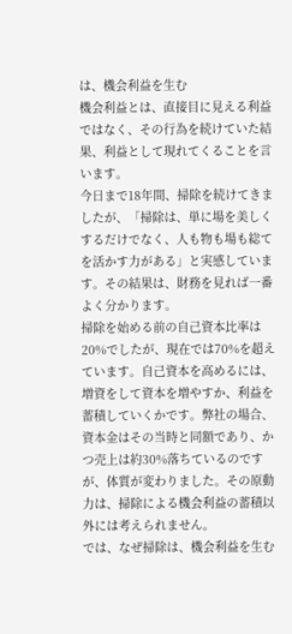は、機会利益を生む
機会利益とは、直接目に見える利益ではなく、その行為を続けていた結果、利益として現れてくることを言います。
今日まで18年間、掃除を続けてきましたが、「掃除は、単に場を美しくするだけでなく、人も物も場も総てを活かす力がある」と実感しています。その結果は、財務を見れば一番よく分かります。
掃除を始める前の自己資本比率は20%でしたが、現在では70%を超えています。自己資本を高めるには、増資をして資本を増やすか、利益を蓄積していくかです。弊社の場合、資本金はその当時と同額であり、かつ売上は約30%落ちているのですが、体質が変わりました。その原動力は、掃除による機会利益の蓄積以外には考えられません。
では、なぜ掃除は、機会利益を生む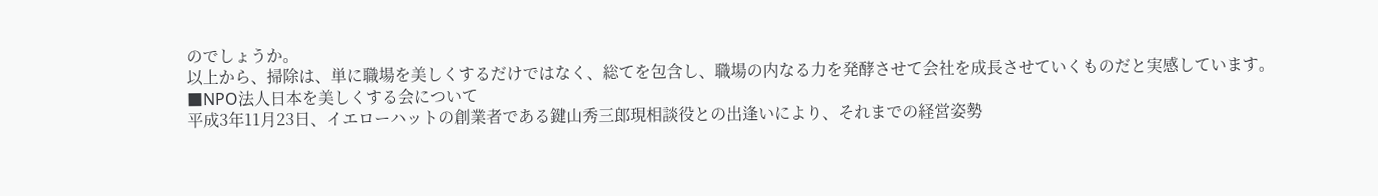のでしょうか。
以上から、掃除は、単に職場を美しくするだけではなく、総てを包含し、職場の内なる力を発酵させて会社を成長させていくものだと実感しています。
■NPO法人日本を美しくする会について
平成3年11月23日、イエローハットの創業者である鍵山秀三郎現相談役との出逢いにより、それまでの経営姿勢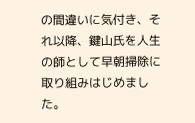の間違いに気付き、それ以降、鍵山氏を人生の師として早朝掃除に取り組みはじめました。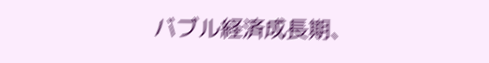バブル経済成長期、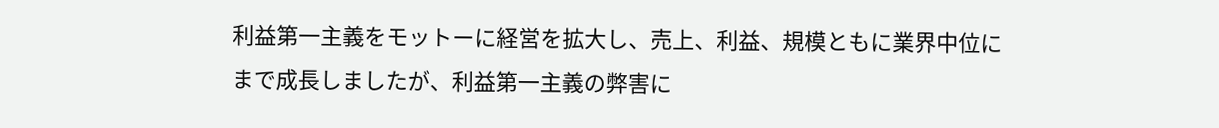利益第一主義をモットーに経営を拡大し、売上、利益、規模ともに業界中位にまで成長しましたが、利益第一主義の弊害に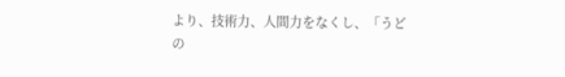より、技術力、人間力をなくし、「うどの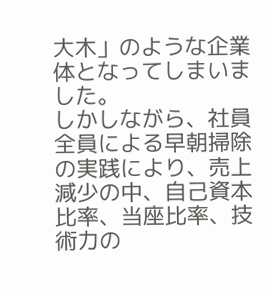大木」のような企業体となってしまいました。
しかしながら、社員全員による早朝掃除の実践により、売上減少の中、自己資本比率、当座比率、技術力の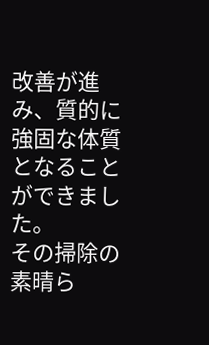改善が進み、質的に強固な体質となることができました。
その掃除の素晴ら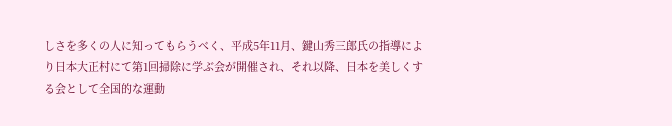しさを多くの人に知ってもらうべく、平成5年11月、鍵山秀三郎氏の指導により日本大正村にて第1回掃除に学ぶ会が開催され、それ以降、日本を美しくする会として全国的な運動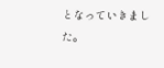となっていきました。